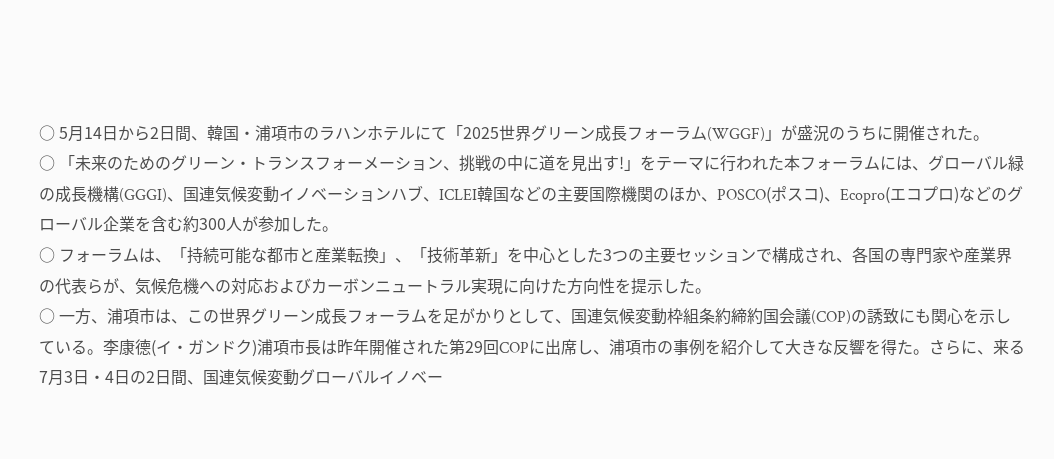○ 5月14日から2日間、韓国・浦項市のラハンホテルにて「2025世界グリーン成長フォーラム(WGGF)」が盛況のうちに開催された。
○ 「未来のためのグリーン・トランスフォーメーション、挑戦の中に道を見出す!」をテーマに行われた本フォーラムには、グローバル緑の成長機構(GGGI)、国連気候変動イノベーションハブ、ICLEI韓国などの主要国際機関のほか、POSCO(ポスコ)、Ecopro(エコプロ)などのグローバル企業を含む約300人が参加した。
○ フォーラムは、「持続可能な都市と産業転換」、「技術革新」を中心とした3つの主要セッションで構成され、各国の専門家や産業界の代表らが、気候危機への対応およびカーボンニュートラル実現に向けた方向性を提示した。
○ 一方、浦項市は、この世界グリーン成長フォーラムを足がかりとして、国連気候変動枠組条約締約国会議(COP)の誘致にも関心を示している。李康德(イ・ガンドク)浦項市長は昨年開催された第29回COPに出席し、浦項市の事例を紹介して大きな反響を得た。さらに、来る7月3日・4日の2日間、国連気候変動グローバルイノベー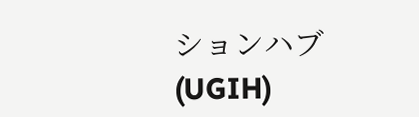ションハブ(UGIH)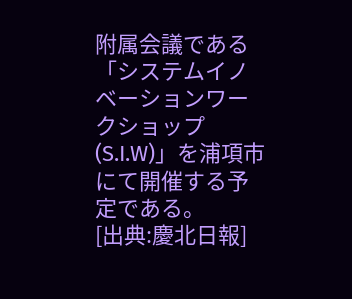附属会議である「システムイノベーションワークショップ(S.I.W)」を浦項市にて開催する予定である。
[出典:慶北日報]